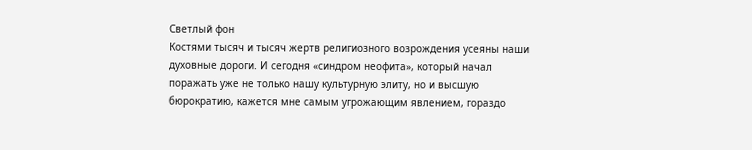Светлый фон
Костями тысяч и тысяч жертв религиозного возрождения усеяны наши духовные дороги. И сегодня «синдром неофита», который начал поражать уже не только нашу культурную элиту, но и высшую бюрократию, кажется мне самым угрожающим явлением, гораздо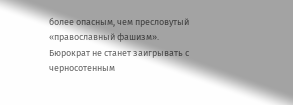более опасным, чем пресловутый «православный фашизм». Бюрократ не станет заигрывать с черносотенным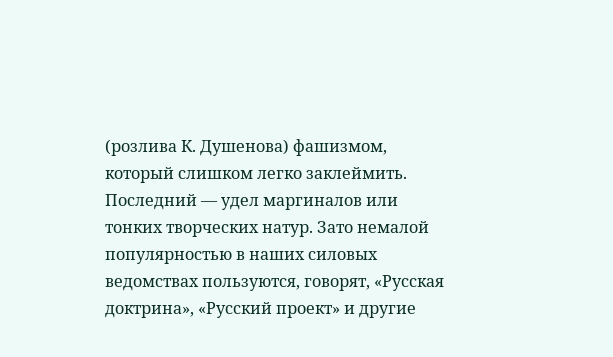(розлива К. Душенова) фашизмом, который слишком легко заклеймить. Последний — удел маргиналов или тонких творческих натур. Зато немалой популярностью в наших силовых ведомствах пользуются, говорят, «Русская доктрина», «Русский проект» и другие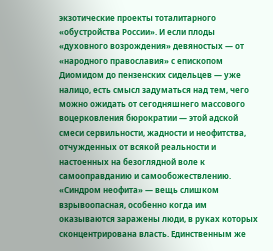экзотические проекты тоталитарного «обустройства России». И если плоды «духовного возрождения» девяностых — от «народного православия» с епископом Диомидом до пензенских сидельцев — уже налицо, есть смысл задуматься над тем, чего можно ожидать от сегодняшнего массового воцерковления бюрократии — этой адской смеси сервильности, жадности и неофитства, отчужденных от всякой реальности и настоенных на безоглядной воле к самооправданию и самообожествлению. «Синдром неофита» — вещь слишком взрывоопасная, особенно когда им оказываются заражены люди, в руках которых сконцентрирована власть. Единственным же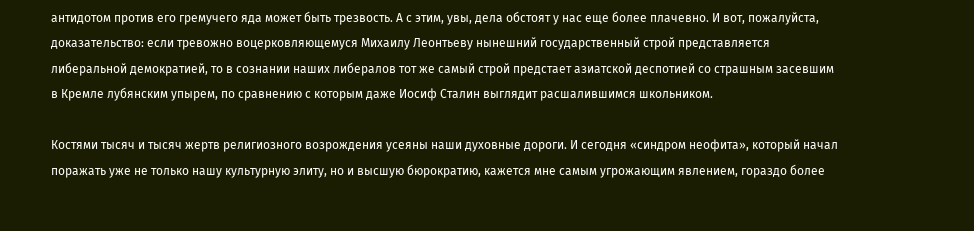антидотом против его гремучего яда может быть трезвость. А с этим, увы, дела обстоят у нас еще более плачевно. И вот, пожалуйста, доказательство: если тревожно воцерковляющемуся Михаилу Леонтьеву нынешний государственный строй представляется либеральной демократией, то в сознании наших либералов тот же самый строй предстает азиатской деспотией со страшным засевшим в Кремле лубянским упырем, по сравнению с которым даже Иосиф Сталин выглядит расшалившимся школьником.

Костями тысяч и тысяч жертв религиозного возрождения усеяны наши духовные дороги. И сегодня «синдром неофита», который начал поражать уже не только нашу культурную элиту, но и высшую бюрократию, кажется мне самым угрожающим явлением, гораздо более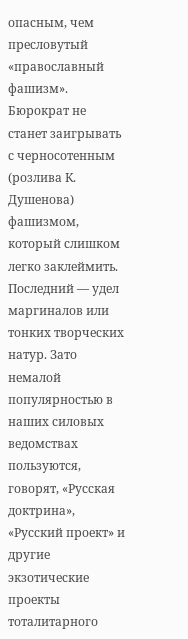опасным, чем пресловутый «православный фашизм». Бюрократ не станет заигрывать с черносотенным (розлива К. Душенова) фашизмом, который слишком легко заклеймить. Последний — удел маргиналов или тонких творческих натур. Зато немалой популярностью в наших силовых ведомствах пользуются, говорят, «Русская доктрина», «Русский проект» и другие экзотические проекты тоталитарного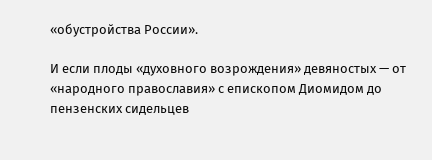«обустройства России».

И если плоды «духовного возрождения» девяностых — от «народного православия» с епископом Диомидом до пензенских сидельцев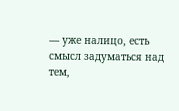— уже налицо, есть смысл задуматься над тем,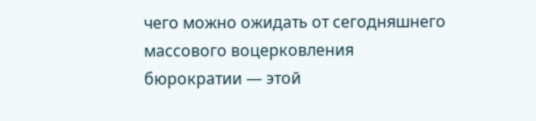чего можно ожидать от сегодняшнего массового воцерковления бюрократии — этой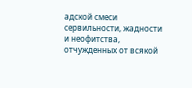адской смеси сервильности, жадности и неофитства, отчужденных от всякой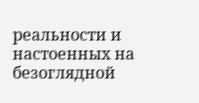реальности и настоенных на безоглядной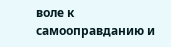воле к самооправданию и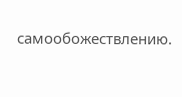самообожествлению.